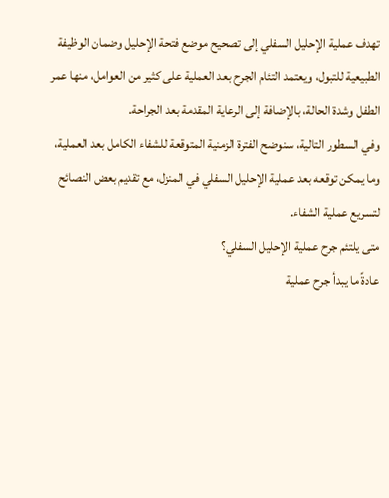تهدف عملية الإحليل السفلي إلى تصحيح موضع فتحة الإحليل وضمان الوظيفة الطبيعية للتبول، ويعتمد التئام الجرح بعد العملية على كثير من العوامل، منها عمر الطفل وشدة الحالة، بالإضافة إلى الرعاية المقدمة بعد الجراحة.
وفي السطور التالية، سنوضح الفترة الزمنية المتوقعة للشفاء الكامل بعد العملية، وما يمكن توقعه بعد عملية الإحليل السفلي في المنزل، مع تقديم بعض النصائح لتسريع عملية الشفاء.
متى يلتئم جرح عملية الإحليل السفلي؟
عادةً ما يبدأ جرح عملية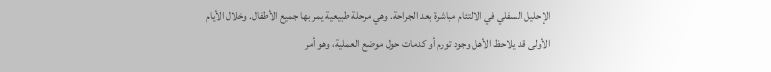الإحليل السفلي في الالتئام مباشرة بعد الجراحة. وهي مرحلة طبيعية يمر بها جميع الأطفال. وخلال الأيام الأولى قد يلاحظ الأهل وجود تورم أو كدمات حول موضع العملية، وهو أمر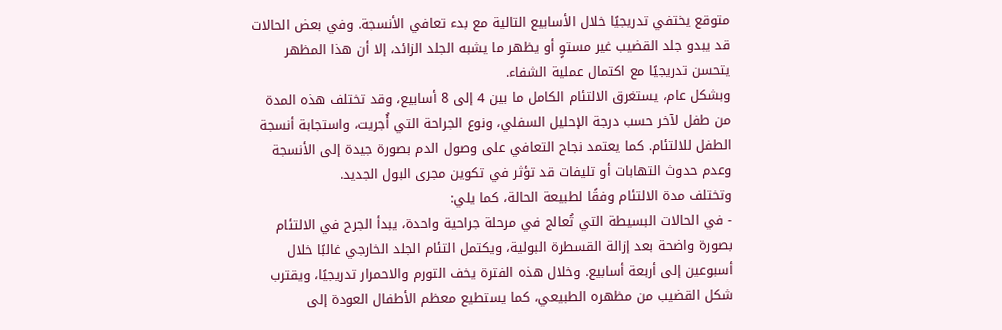متوقع يختفي تدريجيًا خلال الأسابيع التالية مع بدء تعافي الأنسجة. وفي بعض الحالات قد يبدو جلد القضيب غير مستوٍ أو يظهر ما يشبه الجلد الزائد، إلا أن هذا المظهر يتحسن تدريجيًا مع اكتمال عملية الشفاء.
وبشكل عام، يستغرق الالتئام الكامل ما بين 4 إلى 8 أسابيع، وقد تختلف هذه المدة من طفل لآخر حسب درجة الإحليل السفلي، ونوع الجراحة التي أُجريت، واستجابة أنسجة الطفل للالتئام. كما يعتمد نجاح التعافي على وصول الدم بصورة جيدة إلى الأنسجة وعدم حدوث التهابات أو تليفات قد تؤثر في تكوين مجرى البول الجديد.
وتختلف مدة الالتئام وفقًا لطبيعة الحالة، كما يلي:
- في الحالات البسيطة التي تُعالج في مرحلة جراحية واحدة، يبدأ الجرح في الالتئام بصورة واضحة بعد إزالة القسطرة البولية، ويكتمل التئام الجلد الخارجي غالبًا خلال أسبوعين إلى أربعة أسابيع. وخلال هذه الفترة يخف التورم والاحمرار تدريجيًا، ويقترب شكل القضيب من مظهره الطبيعي، كما يستطيع معظم الأطفال العودة إلى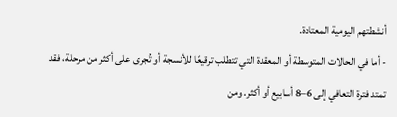أنشطتهم اليومية المعتادة.
- أما في الحالات المتوسطة أو المعقدة التي تتطلب ترقيعًا للأنسجة أو تُجرى على أكثر من مرحلة، فقد تمتد فترة التعافي إلى 6–8 أسابيع أو أكثر. ومن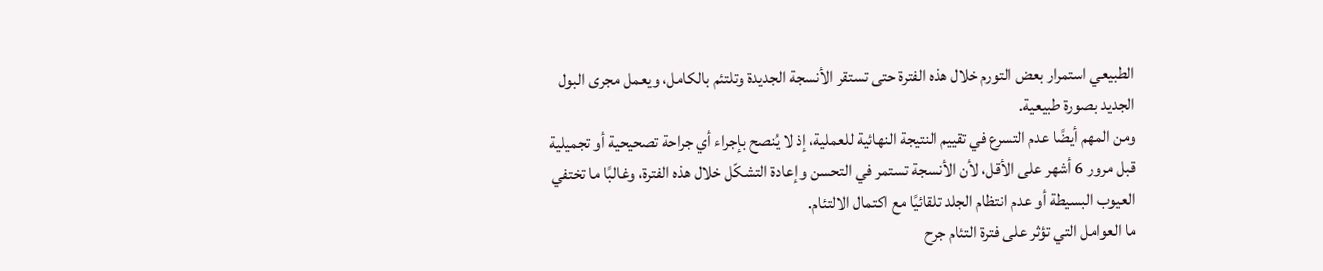الطبيعي استمرار بعض التورم خلال هذه الفترة حتى تستقر الأنسجة الجديدة وتلتئم بالكامل، ويعمل مجرى البول الجديد بصورة طبيعية.
ومن المهم أيضًا عدم التسرع في تقييم النتيجة النهائية للعملية، إذ لا يُنصح بإجراء أي جراحة تصحيحية أو تجميلية قبل مرور 6 أشهر على الأقل، لأن الأنسجة تستمر في التحسن وإعادة التشكّل خلال هذه الفترة، وغالبًا ما تختفي العيوب البسيطة أو عدم انتظام الجلد تلقائيًا مع اكتمال الالتئام.
ما العوامل التي تؤثر على فترة التئام جرح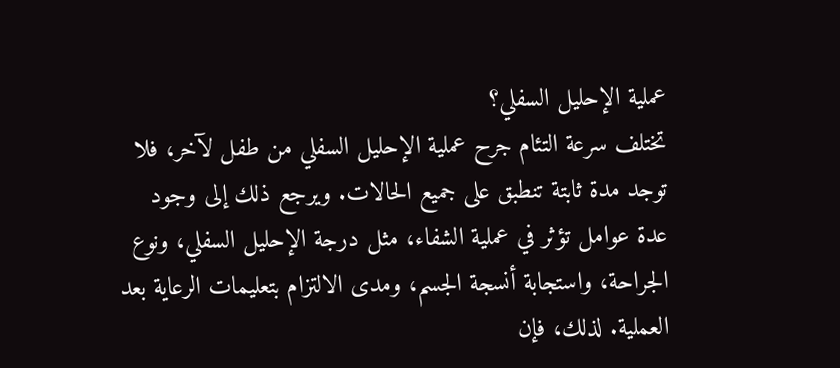عملية الإحليل السفلي؟
تختلف سرعة التئام جرح عملية الإحليل السفلي من طفل لآخر، فلا توجد مدة ثابتة تنطبق على جميع الحالات. ويرجع ذلك إلى وجود عدة عوامل تؤثر في عملية الشفاء، مثل درجة الإحليل السفلي، ونوع الجراحة، واستجابة أنسجة الجسم، ومدى الالتزام بتعليمات الرعاية بعد العملية. لذلك، فإن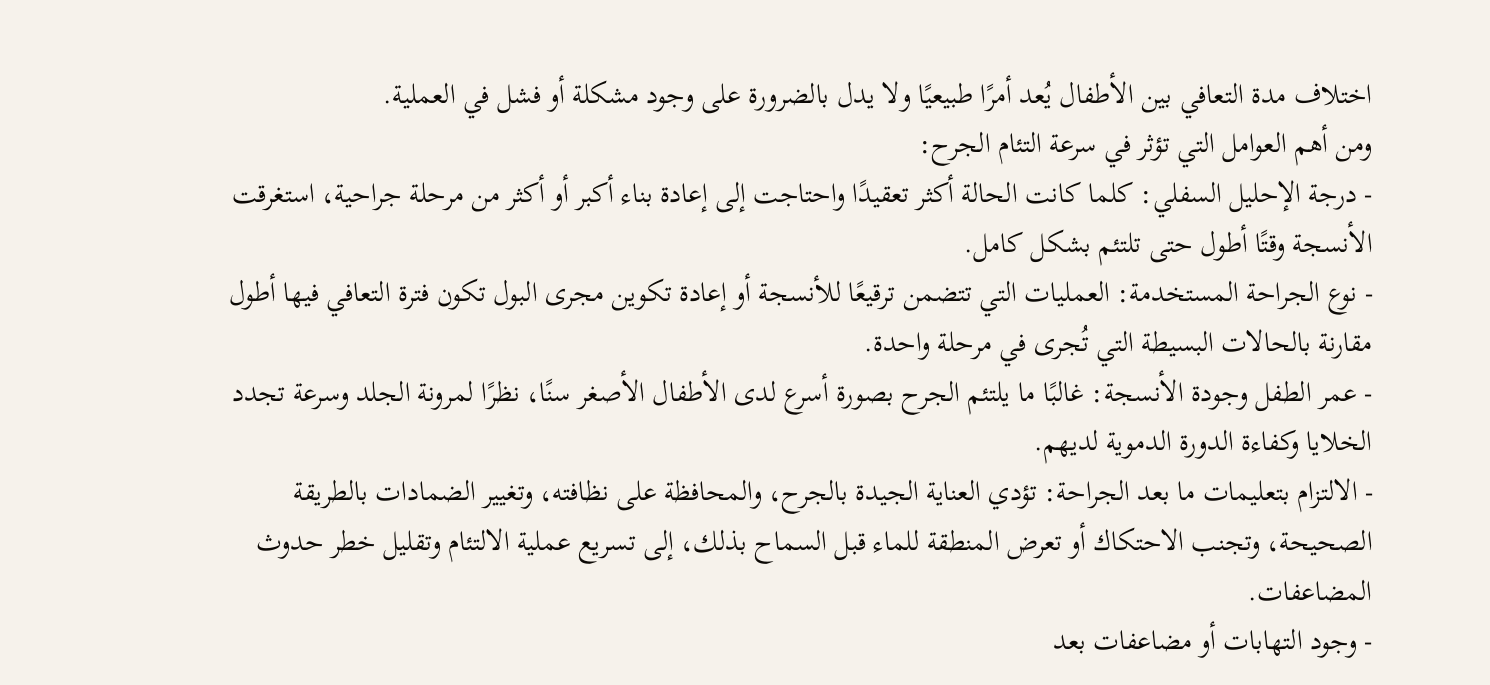اختلاف مدة التعافي بين الأطفال يُعد أمرًا طبيعيًا ولا يدل بالضرورة على وجود مشكلة أو فشل في العملية.
ومن أهم العوامل التي تؤثر في سرعة التئام الجرح:
- درجة الإحليل السفلي: كلما كانت الحالة أكثر تعقيدًا واحتاجت إلى إعادة بناء أكبر أو أكثر من مرحلة جراحية، استغرقت الأنسجة وقتًا أطول حتى تلتئم بشكل كامل.
- نوع الجراحة المستخدمة: العمليات التي تتضمن ترقيعًا للأنسجة أو إعادة تكوين مجرى البول تكون فترة التعافي فيها أطول مقارنة بالحالات البسيطة التي تُجرى في مرحلة واحدة.
- عمر الطفل وجودة الأنسجة: غالبًا ما يلتئم الجرح بصورة أسرع لدى الأطفال الأصغر سنًا، نظرًا لمرونة الجلد وسرعة تجدد الخلايا وكفاءة الدورة الدموية لديهم.
- الالتزام بتعليمات ما بعد الجراحة: تؤدي العناية الجيدة بالجرح، والمحافظة على نظافته، وتغيير الضمادات بالطريقة الصحيحة، وتجنب الاحتكاك أو تعرض المنطقة للماء قبل السماح بذلك، إلى تسريع عملية الالتئام وتقليل خطر حدوث المضاعفات.
- وجود التهابات أو مضاعفات بعد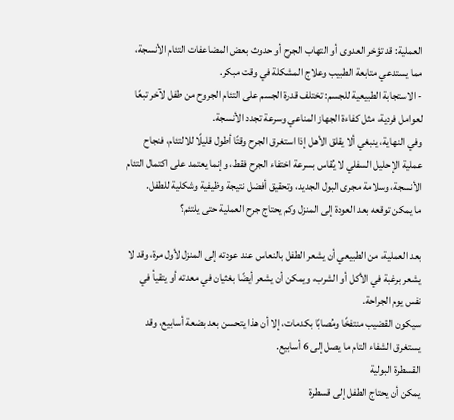العملية: قد تؤخر العدوى أو التهاب الجرح أو حدوث بعض المضاعفات التئام الأنسجة، مما يستدعي متابعة الطبيب وعلاج المشكلة في وقت مبكر.
- الاستجابة الطبيعية للجسم: تختلف قدرة الجسم على التئام الجروح من طفل لآخر تبعًا لعوامل فردية، مثل كفاءة الجهاز المناعي وسرعة تجدد الأنسجة.
وفي النهاية، ينبغي ألا يقلق الأهل إذا استغرق الجرح وقتًا أطول قليلًا للالتئام، فنجاح عملية الإحليل السفلي لا يُقاس بسرعة اختفاء الجرح فقط، وإنما يعتمد على اكتمال التئام الأنسجة، وسلامة مجرى البول الجديد، وتحقيق أفضل نتيجة وظيفية وشكلية للطفل.
ما يمكن توقعه بعد العودة إلى المنزل وكم يحتاج جرح العملية حتى يلتئم؟

بعد العملية، من الطبيعي أن يشعر الطفل بالنعاس عند عودته إلى المنزل لأول مرة، وقد لا يشعر برغبة في الأكل أو الشرب، ويمكن أن يشعر أيضًا بغثيان في معدته أو يتقيأ في نفس يوم الجراحة.
سيكون القضيب منتفخًا ومُصابًا بكدمات، إلا أن هذا يتحسن بعد بضعة أسابيع، وقد يستغرق الشفاء التام ما يصل إلى 6 أسابيع.
القسطرة البولية
يمكن أن يحتاج الطفل إلى قسطرة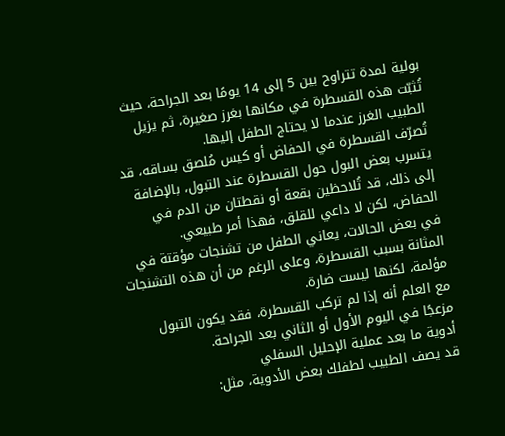بولية لمدة تتراوح بين 5 إلى 14 يومًا بعد الجراحة، حيث تُثبّت هذه القسطرة في مكانها بغرز صغيرة، ثم يزيل الطبيب الغرز عندما لا يحتاج الطفل إليها.
تُصرّف القسطرة في الحفاض أو كيس مُلصق بساقه، قد يتسرب بعض البول حول القسطرة عند التبول، بالإضافة إلى ذلك، قد تُلاحظين بقعة أو نقطتان من الدم في الحفاض، لكن لا داعي للقلق، فهذا أمر طبيعي.
في بعض الحالات، يعاني الطفل من تشنجات مؤقتة في المثانة بسبب القسطرة، وعلى الرغم من أن هذه التشنجات مؤلمة، لكنها ليست ضارة.
مع العلم أنه إذا لم تركب القسطرة، فقد يكون التبول مزعجًا في اليوم الأول أو الثاني بعد الجراحة.
أدوية ما بعد عملية الإحليل السفلي
قد يصف الطبيب لطفلك بعض الأدوية، مثل: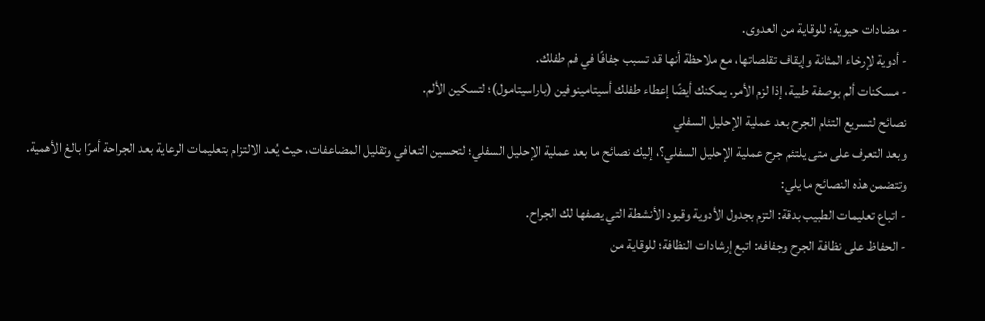- مضادات حيوية؛ للوقاية من العدوى.
- أدوية لإرخاء المثانة وإيقاف تقلصاتها، مع ملاحظة أنها قد تسبب جفافًا في فم طفلك.
- مسكنات ألم بوصفة طبية، إذا لزم الأمر. يمكنك أيضًا إعطاء طفلك أسيتامينوفين (باراسيتامول)؛ لتسكين الألم.
نصائح لتسريع التئام الجرح بعد عملية الإحليل السفلي
وبعد التعرف على متى يلتئم جرح عملية الإحليل السفلي؟، إليك نصائح ما بعد عملية الإحليل السفلي؛ لتحسين التعافي وتقليل المضاعفات، حيث يُعد الالتزام بتعليمات الرعاية بعد الجراحة أمرًا بالغ الأهمية.
وتتضمن هذه النصائح ما يلي:
- اتباع تعليمات الطبيب بدقة: التزم بجدول الأدوية وقيود الأنشطة التي يصفها لك الجراح.
- الحفاظ على نظافة الجرح وجفافه: اتبع إرشادات النظافة؛ للوقاية من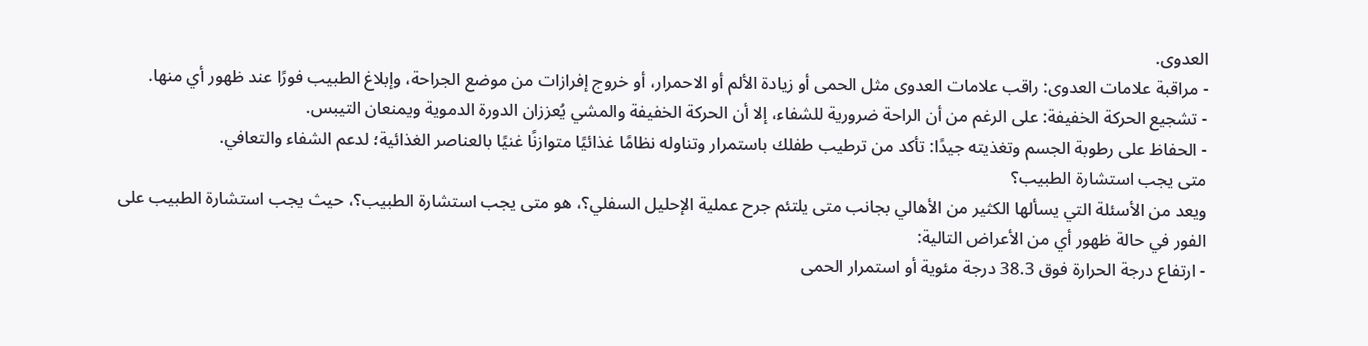العدوى.
- مراقبة علامات العدوى: راقب علامات العدوى مثل الحمى أو زيادة الألم أو الاحمرار، أو خروج إفرازات من موضع الجراحة، وإبلاغ الطبيب فورًا عند ظهور أي منها.
- تشجيع الحركة الخفيفة: على الرغم من أن الراحة ضرورية للشفاء، إلا أن الحركة الخفيفة والمشي يُعززان الدورة الدموية ويمنعان التيبس.
- الحفاظ على رطوبة الجسم وتغذيته جيدًا: تأكد من ترطيب طفلك باستمرار وتناوله نظامًا غذائيًا متوازنًا غنيًا بالعناصر الغذائية؛ لدعم الشفاء والتعافي.
متى يجب استشارة الطبيب؟
ويعد من الأسئلة التي يسألها الكثير من الأهالي بجانب متى يلتئم جرح عملية الإحليل السفلي؟، هو متى يجب استشارة الطبيب؟، حيث يجب استشارة الطبيب على الفور في حالة ظهور أي من الأعراض التالية:
- ارتفاع درجة الحرارة فوق 38.3 درجة مئوية أو استمرار الحمى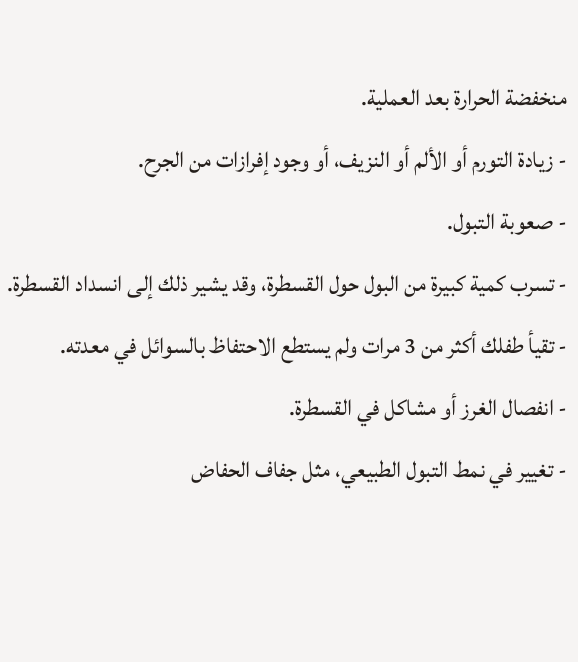منخفضة الحرارة بعد العملية.
- زيادة التورم أو الألم أو النزيف، أو وجود إفرازات من الجرح.
- صعوبة التبول.
- تسرب كمية كبيرة من البول حول القسطرة، وقد يشير ذلك إلى انسداد القسطرة.
- تقيأ طفلك أكثر من 3 مرات ولم يستطع الاحتفاظ بالسوائل في معدته.
- انفصال الغرز أو مشاكل في القسطرة.
- تغيير في نمط التبول الطبيعي، مثل جفاف الحفاض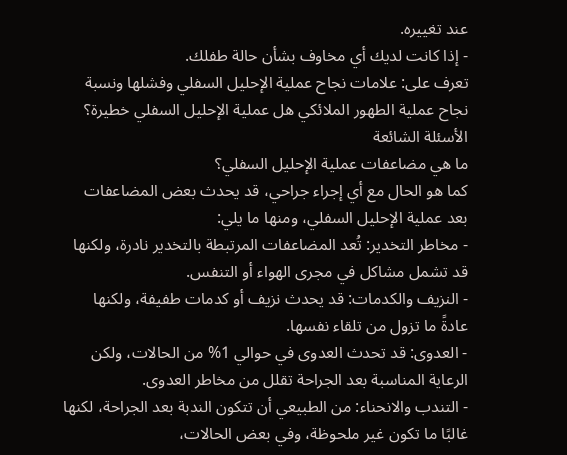عند تغييره.
- إذا كانت لديك أي مخاوف بشأن حالة طفلك.
تعرف على: علامات نجاح عملية الإحليل السفلي وفشلها ونسبة نجاح عملية الطهور الملائكي هل عملية الإحليل السفلي خطيرة؟
الأسئلة الشائعة
ما هي مضاعفات عملية الإحليل السفلي؟
كما هو الحال مع أي إجراء جراحي، قد يحدث بعض المضاعفات بعد عملية الإحليل السفلي، ومنها ما يلي:
- مخاطر التخدير: تُعد المضاعفات المرتبطة بالتخدير نادرة، ولكنها قد تشمل مشاكل في مجرى الهواء أو التنفس.
- النزيف والكدمات: قد يحدث نزيف أو كدمات طفيفة، ولكنها عادةً ما تزول من تلقاء نفسها.
- العدوى: قد تحدث العدوى في حوالي 1% من الحالات، ولكن الرعاية المناسبة بعد الجراحة تقلل من مخاطر العدوى.
- التندب والانحناء: من الطبيعي أن تتكون الندبة بعد الجراحة، لكنها غالبًا ما تكون غير ملحوظة، وفي بعض الحالات،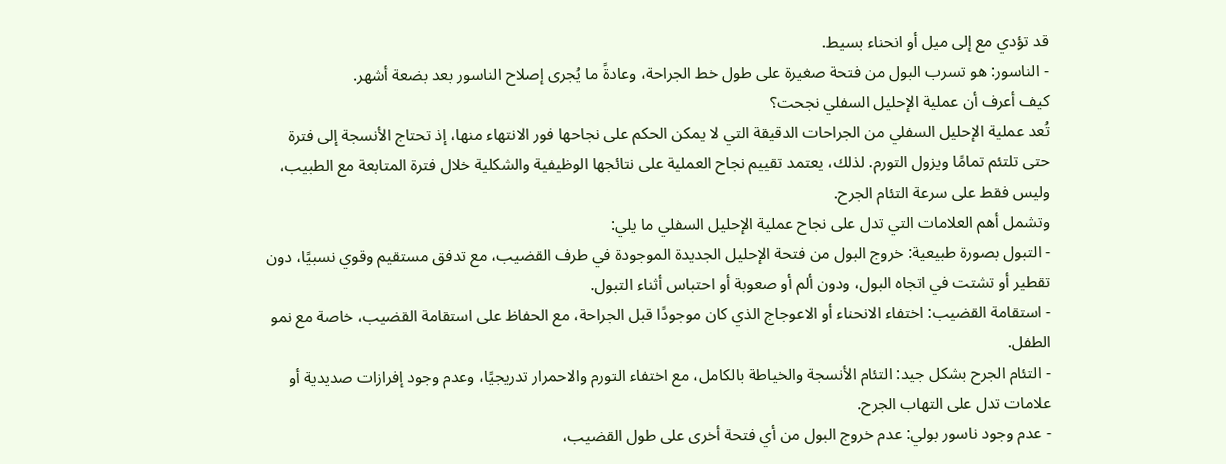قد تؤدي مع إلى ميل أو انحناء بسيط.
- الناسور: هو تسرب البول من فتحة صغيرة على طول خط الجراحة، وعادةً ما يُجرى إصلاح الناسور بعد بضعة أشهر.
كيف أعرف أن عملية الإحليل السفلي نجحت؟
تُعد عملية الإحليل السفلي من الجراحات الدقيقة التي لا يمكن الحكم على نجاحها فور الانتهاء منها، إذ تحتاج الأنسجة إلى فترة حتى تلتئم تمامًا ويزول التورم. لذلك، يعتمد تقييم نجاح العملية على نتائجها الوظيفية والشكلية خلال فترة المتابعة مع الطبيب، وليس فقط على سرعة التئام الجرح.
وتشمل أهم العلامات التي تدل على نجاح عملية الإحليل السفلي ما يلي:
- التبول بصورة طبيعية: خروج البول من فتحة الإحليل الجديدة الموجودة في طرف القضيب، مع تدفق مستقيم وقوي نسبيًا، دون تقطير أو تشتت في اتجاه البول، ودون ألم أو صعوبة أو احتباس أثناء التبول.
- استقامة القضيب: اختفاء الانحناء أو الاعوجاج الذي كان موجودًا قبل الجراحة، مع الحفاظ على استقامة القضيب، خاصة مع نمو الطفل.
- التئام الجرح بشكل جيد: التئام الأنسجة والخياطة بالكامل، مع اختفاء التورم والاحمرار تدريجيًا، وعدم وجود إفرازات صديدية أو علامات تدل على التهاب الجرح.
- عدم وجود ناسور بولي: عدم خروج البول من أي فتحة أخرى على طول القضيب،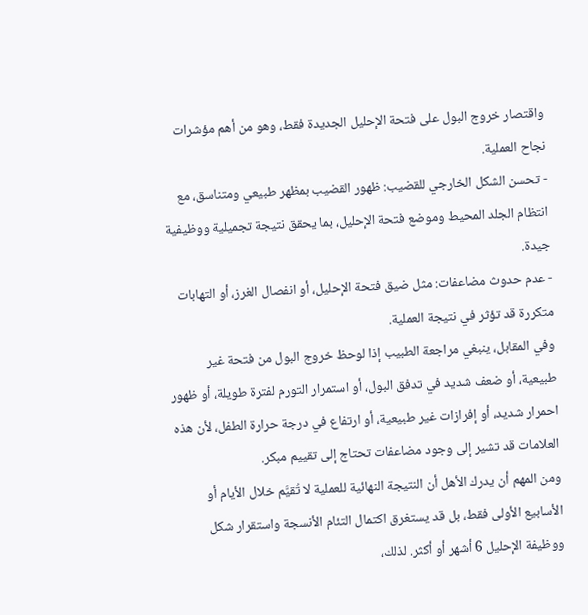واقتصار خروج البول على فتحة الإحليل الجديدة فقط، وهو من أهم مؤشرات نجاح العملية.
- تحسن الشكل الخارجي للقضيب: ظهور القضيب بمظهر طبيعي ومتناسق، مع انتظام الجلد المحيط وموضع فتحة الإحليل، بما يحقق نتيجة تجميلية ووظيفية جيدة.
- عدم حدوث مضاعفات: مثل ضيق فتحة الإحليل، أو انفصال الغرز، أو التهابات متكررة قد تؤثر في نتيجة العملية.
وفي المقابل، ينبغي مراجعة الطبيب إذا لوحظ خروج البول من فتحة غير طبيعية، أو ضعف شديد في تدفق البول، أو استمرار التورم لفترة طويلة، أو ظهور احمرار شديد، أو إفرازات غير طبيعية، أو ارتفاع في درجة حرارة الطفل، لأن هذه العلامات قد تشير إلى وجود مضاعفات تحتاج إلى تقييم مبكر.
ومن المهم أن يدرك الأهل أن النتيجة النهائية للعملية لا تُقيَّم خلال الأيام أو الأسابيع الأولى فقط، بل قد يستغرق اكتمال التئام الأنسجة واستقرار شكل ووظيفة الإحليل 6 أشهر أو أكثر. لذلك،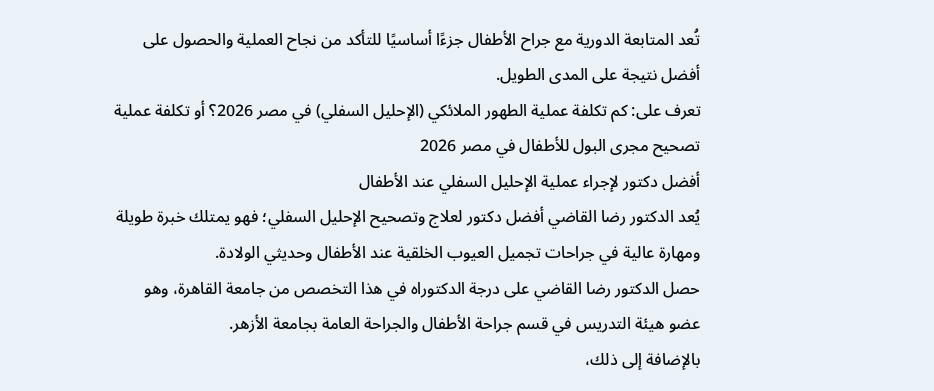تُعد المتابعة الدورية مع جراح الأطفال جزءًا أساسيًا للتأكد من نجاح العملية والحصول على أفضل نتيجة على المدى الطويل.
تعرف على: كم تكلفة عملية الطهور الملائكي (الإحليل السفلي) في مصر 2026؟ أو تكلفة عملية تصحيح مجرى البول للأطفال في مصر 2026
أفضل دكتور لإجراء عملية الإحليل السفلي عند الأطفال
يُعد الدكتور رضا القاضي أفضل دكتور لعلاج وتصحيح الإحليل السفلي؛ فهو يمتلك خبرة طويلة ومهارة عالية في جراحات تجميل العيوب الخلقية عند الأطفال وحديثي الولادة.
حصل الدكتور رضا القاضي على درجة الدكتوراه في هذا التخصص من جامعة القاهرة، وهو عضو هيئة التدريس في قسم جراحة الأطفال والجراحة العامة بجامعة الأزهر.
بالإضافة إلى ذلك،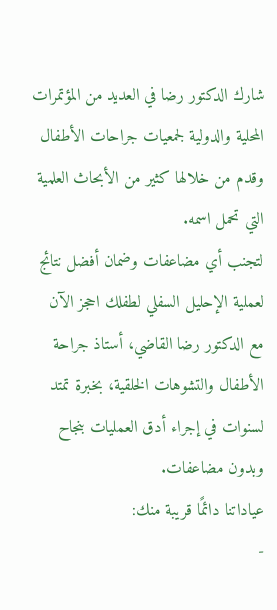شارك الدكتور رضا في العديد من المؤتمرات المحلية والدولية لجمعيات جراحات الأطفال وقدم من خلالها كثير من الأبحاث العلمية التي تحمل اسمه.
لتجنب أي مضاعفات وضمان أفضل نتائج لعملية الإحليل السفلي لطفلك احجز الآن مع الدكتور رضا القاضي، أستاذ جراحة الأطفال والتشوهات الخلقية، بخبرة تمتد لسنوات في إجراء أدق العمليات بنجاح وبدون مضاعفات.
عياداتنا دائمًا قريبة منك:
-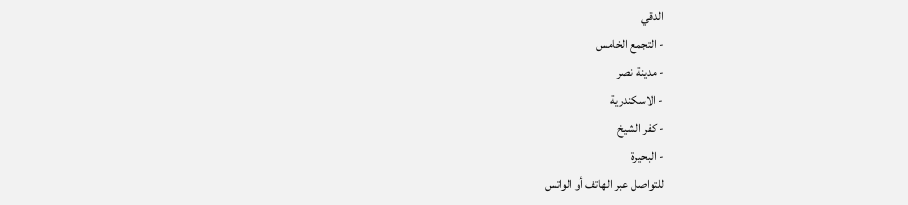الدقي
- التجمع الخامس
- مدينة نصر
- الاسكندرية
- كفر الشيخ
- البحيرة
للتواصل عبر الهاتف أو الواتس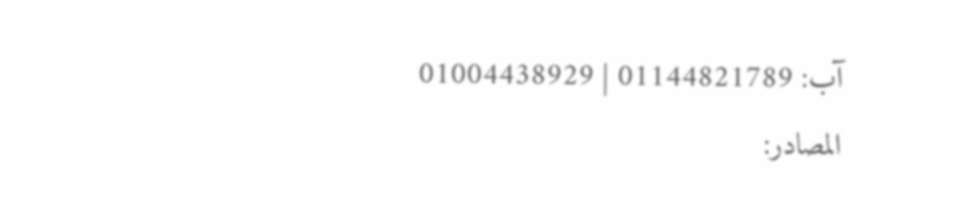آب: 01144821789 | 01004438929
المصادر: